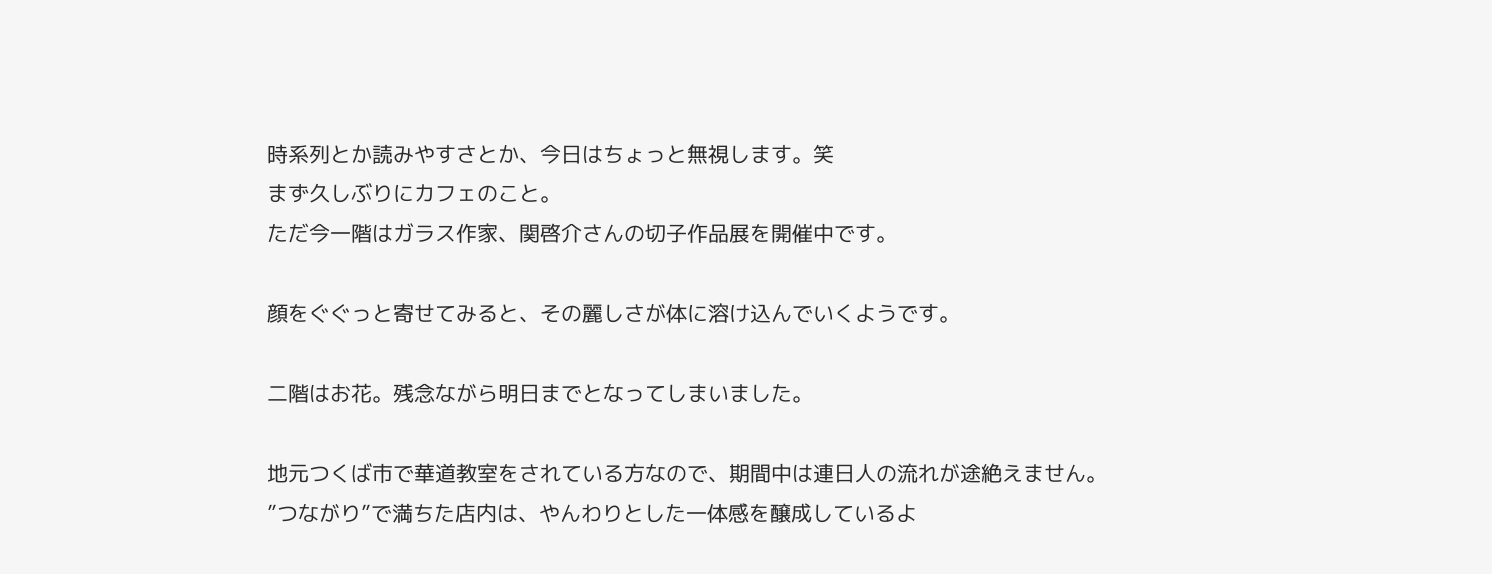時系列とか読みやすさとか、今日はちょっと無視します。笑
まず久しぶりにカフェのこと。
ただ今一階はガラス作家、関啓介さんの切子作品展を開催中です。

顔をぐぐっと寄せてみると、その麗しさが体に溶け込んでいくようです。

二階はお花。残念ながら明日までとなってしまいました。

地元つくば市で華道教室をされている方なので、期間中は連日人の流れが途絶えません。
”つながり”で満ちた店内は、やんわりとした一体感を醸成しているよ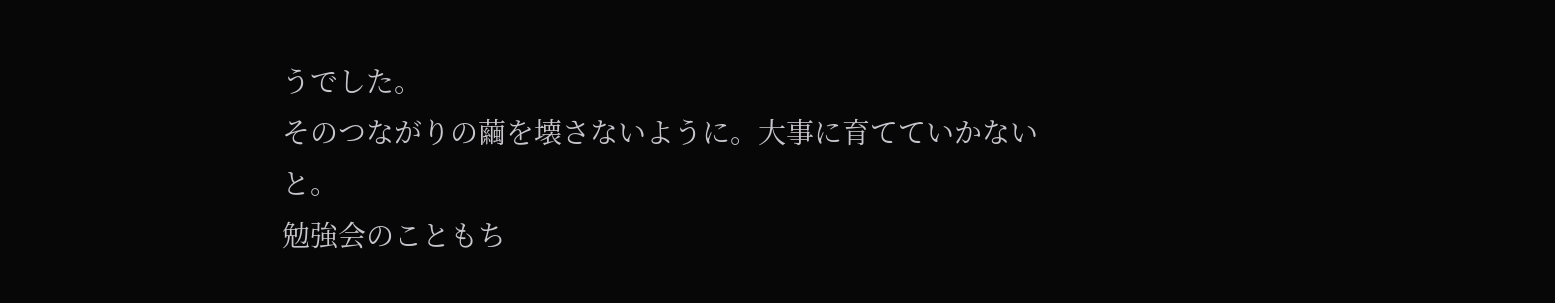うでした。
そのつながりの繭を壊さないように。大事に育てていかないと。
勉強会のこともち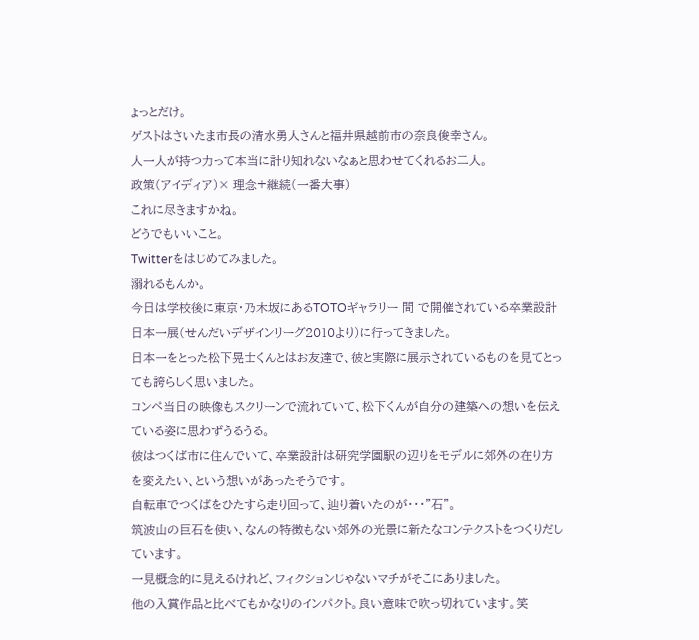ょっとだけ。
ゲストはさいたま市長の清水勇人さんと福井県越前市の奈良俊幸さん。
人一人が持つ力って本当に計り知れないなぁと思わせてくれるお二人。
政策(アイディア)× 理念+継続(一番大事)
これに尽きますかね。
どうでもいいこと。
Twitterをはじめてみました。
溺れるもんか。
今日は学校後に東京・乃木坂にあるTOTOギャラリー 間 で開催されている卒業設計日本一展(せんだいデザインリーグ2010より)に行ってきました。
日本一をとった松下晃士くんとはお友達で、彼と実際に展示されているものを見てとっても誇らしく思いました。
コンペ当日の映像もスクリーンで流れていて、松下くんが自分の建築への想いを伝えている姿に思わずうるうる。
彼はつくば市に住んでいて、卒業設計は研究学園駅の辺りをモデルに郊外の在り方を変えたい、という想いがあったそうです。
自転車でつくばをひたすら走り回って、辿り着いたのが・・・”石”。
筑波山の巨石を使い、なんの特徴もない郊外の光景に新たなコンテクストをつくりだしています。
一見概念的に見えるけれど、フィクションじゃないマチがそこにありました。
他の入賞作品と比べてもかなりのインパクト。良い意味で吹っ切れています。笑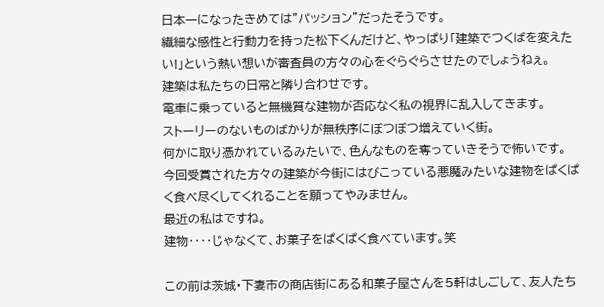日本一になったきめては”パッション”だったそうです。
繊細な感性と行動力を持った松下くんだけど、やっぱり「建築でつくばを変えたい!」という熱い想いが審査員の方々の心をぐらぐらさせたのでしょうねぇ。
建築は私たちの日常と隣り合わせです。
電車に乗っていると無機質な建物が否応なく私の視界に乱入してきます。
ストーリーのないものばかりが無秩序にぼつぼつ増えていく街。
何かに取り憑かれているみたいで、色んなものを奪っていきそうで怖いです。
今回受賞された方々の建築が今街にはびこっている悪魔みたいな建物をぱくぱく食べ尽くしてくれることを願ってやみません。
最近の私はですね。
建物‥‥じゃなくて、お菓子をぱくぱく食べています。笑

この前は茨城・下妻市の商店街にある和菓子屋さんを5軒はしごして、友人たち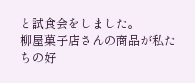と試食会をしました。
柳屋菓子店さんの商品が私たちの好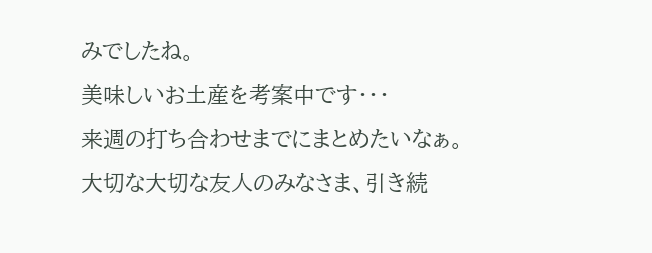みでしたね。
美味しいお土産を考案中です・・・
来週の打ち合わせまでにまとめたいなぁ。
大切な大切な友人のみなさま、引き続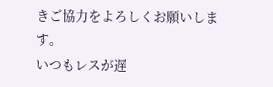きご協力をよろしくお願いします。
いつもレスが遅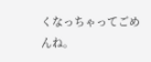くなっちゃってごめんね。